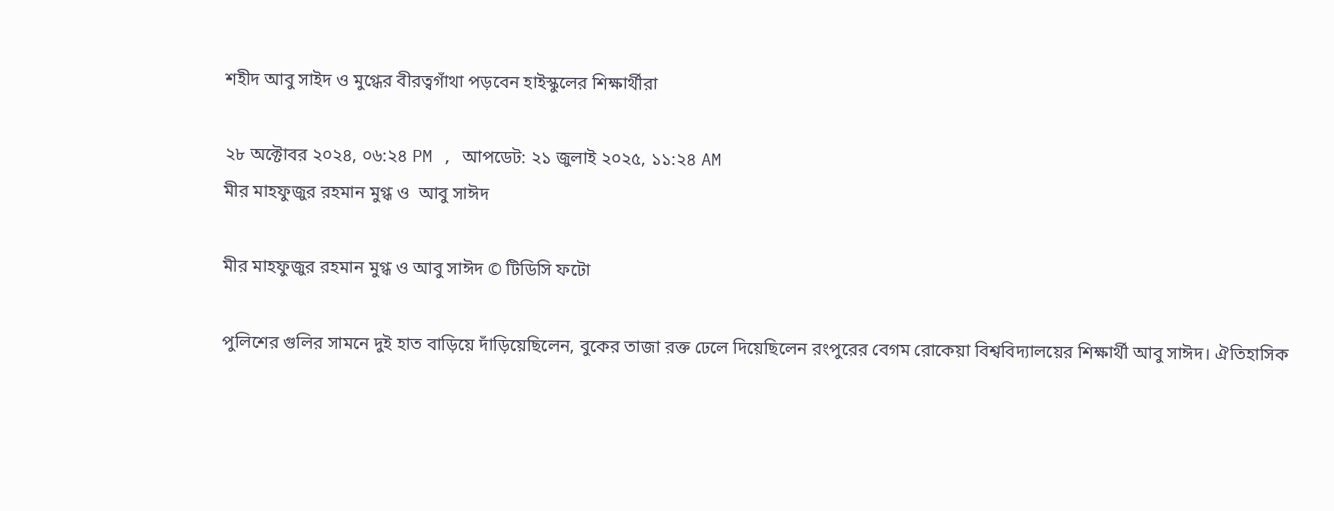শহীদ আবু সাইদ ও মুগ্ধের বীরত্বগাঁথা পড়বেন হাইস্কুলের শিক্ষার্থীরা

২৮ অক্টোবর ২০২৪, ০৬:২৪ PM , আপডেট: ২১ জুলাই ২০২৫, ১১:২৪ AM
মীর মাহফুজুর রহমান মুগ্ধ ও  আবু সাঈদ

মীর মাহফুজুর রহমান মুগ্ধ ও আবু সাঈদ © টিডিসি ফটো

পুলিশের গুলির সামনে দুই হাত বাড়িয়ে দাঁড়িয়েছিলেন, বুকের তাজা রক্ত ঢেলে দিয়েছিলেন রংপুরের বেগম রোকেয়া বিশ্ববিদ্যালয়ের শিক্ষার্থী আবু সাঈদ। ঐতিহাসিক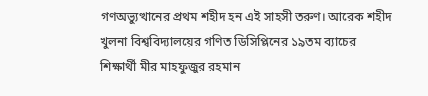গণঅভ্যুত্থানের প্রথম শহীদ হন এই সাহসী তরুণ। আরেক শহীদ খুলনা বিশ্ববিদ্যালয়ের গণিত ডিসিপ্লিনের ১৯তম ব্যাচের শিক্ষার্থী মীর মাহফুজুর রহমান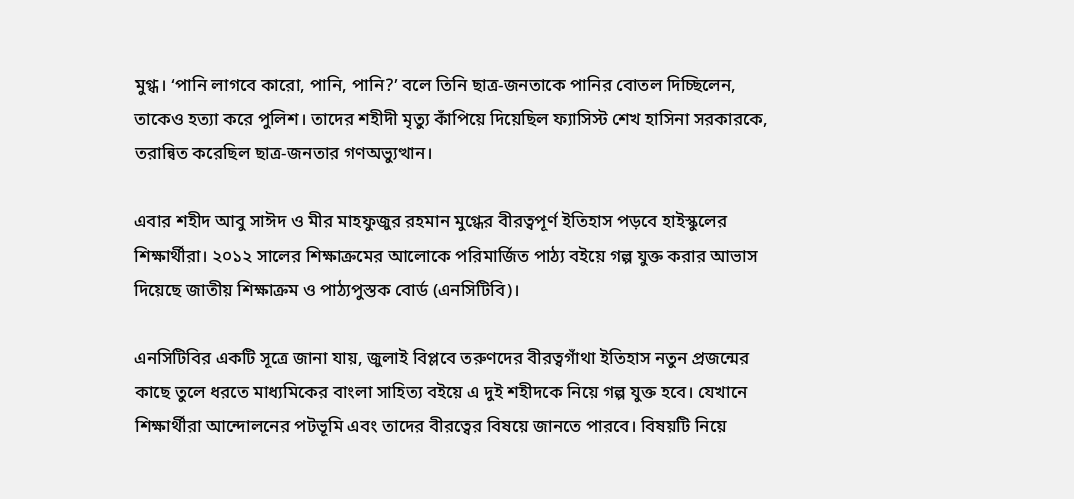মুগ্ধ। ‘পানি লাগবে কারো, পানি, পানি?’ বলে তিনি ছাত্র-জনতাকে পানির বোতল দিচ্ছিলেন, তাকেও হত্যা করে পুলিশ। তাদের শহীদী মৃত্যু কাঁপিয়ে দিয়েছিল ফ্যাসিস্ট শেখ হাসিনা সরকারকে, তরান্বিত করেছিল ছাত্র-জনতার গণঅভ্যুত্থান।

এবার শহীদ আবু সাঈদ ও মীর মাহফুজুর রহমান মুগ্ধের বীরত্বপূর্ণ ইতিহাস পড়বে হাইস্কুলের শিক্ষার্থীরা। ২০১২ সালের শিক্ষাক্রমের আলোকে পরিমার্জিত পাঠ্য বইয়ে গল্প যুক্ত করার আভাস দিয়েছে জাতীয় শিক্ষাক্রম ও পাঠ্যপুস্তক বোর্ড (এনসিটিবি)।

এনসিটিবির একটি সূত্রে জানা যায়, জুলাই বিপ্লবে তরুণদের বীরত্বগাঁথা ইতিহাস নতুন প্রজন্মের কাছে তুলে ধরতে মাধ্যমিকের বাংলা সাহিত্য বইয়ে এ দুই শহীদকে নিয়ে গল্প যুক্ত হবে। যেখানে শিক্ষার্থীরা আন্দোলনের পটভূমি এবং তাদের বীরত্বের বিষয়ে জানতে পারবে। বিষয়টি নিয়ে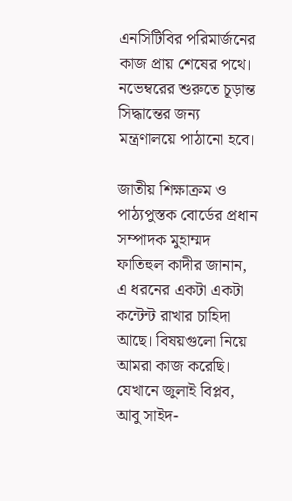এনসিটিবির পরিমার্জনের কাজ প্রায় শেষের পথে। নভেম্বরের শুরুতে চূড়ান্ত সিদ্ধান্তের জন্য মন্ত্রণালয়ে পাঠানো হবে।

জাতীয় শিক্ষাক্রম ও পাঠ্যপুস্তক বোর্ডের প্রধান সম্পাদক মুহাম্মদ ফাতিহুল কাদীর জানান, এ ধরনের একটা একটা কন্টেন্ট রাখার চাহিদা আছে। বিষয়গুলো নিয়ে আমরা কাজ করেছি। যেখানে জুলাই বিপ্লব, আবু সাইদ-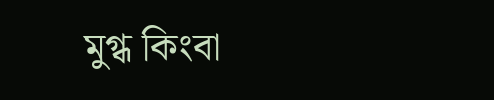মুগ্ধ কিংবা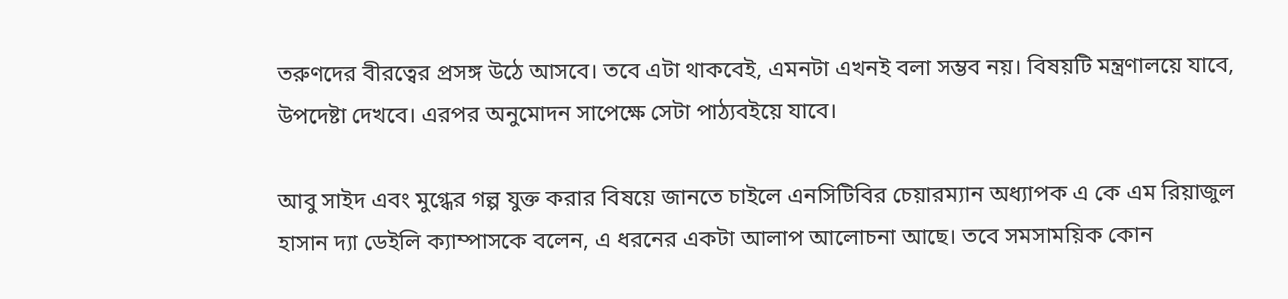তরুণদের বীরত্বের প্রসঙ্গ উঠে আসবে। তবে এটা থাকবেই, এমনটা এখনই বলা সম্ভব নয়। বিষয়টি মন্ত্রণালয়ে যাবে, উপদেষ্টা দেখবে। এরপর অনুমোদন সাপেক্ষে সেটা পাঠ্যবইয়ে যাবে।

আবু সাইদ এবং মুগ্ধের গল্প যুক্ত করার বিষয়ে জানতে চাইলে এনসিটিবির চেয়ারম্যান অধ্যাপক এ কে এম রিয়াজুল হাসান দ্যা ডেইলি ক্যাম্পাসকে বলেন, এ ধরনের একটা আলাপ আলোচনা আছে। তবে সমসাময়িক কোন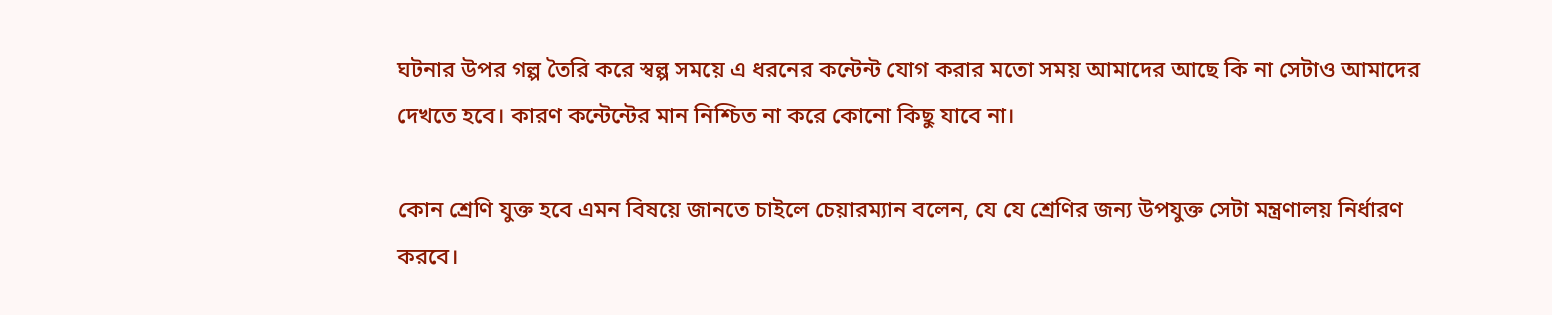ঘটনার উপর গল্প তৈরি করে স্বল্প সময়ে এ ধরনের কন্টেন্ট যোগ করার মতো সময় আমাদের আছে কি না সেটাও আমাদের দেখতে হবে। কারণ কন্টেন্টের মান নিশ্চিত না করে কোনো কিছু যাবে না।

কোন শ্রেণি যুক্ত হবে এমন বিষয়ে জানতে চাইলে চেয়ারম্যান বলেন, যে যে শ্রেণির জন্য উপযুক্ত সেটা মন্ত্রণালয় নির্ধারণ করবে।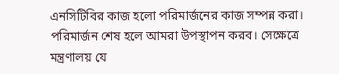এনসিটিবির কাজ হলো পরিমার্জনের কাজ সম্পন্ন করা। পরিমার্জন শেষ হলে আমরা উপস্থাপন করব। সেক্ষেত্রে মন্ত্রণালয় যে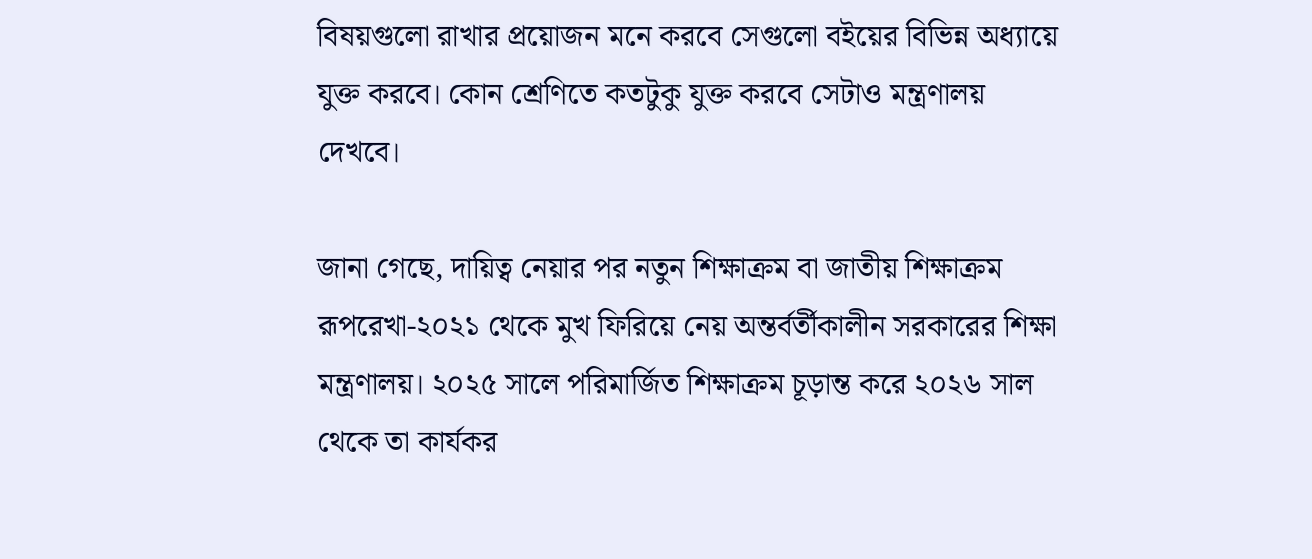বিষয়গুলো রাখার প্রয়োজন মনে করবে সেগুলো বইয়ের বিভিন্ন অধ্যায়ে যুক্ত করবে। কোন শ্রেণিতে কতটুকু যুক্ত করবে সেটাও মন্ত্রণালয় দেখবে।

জানা গেছে, দায়িত্ব নেয়ার পর নতুন শিক্ষাক্রম বা জাতীয় শিক্ষাক্রম রূপরেখা-২০২১ থেকে মুখ ফিরিয়ে নেয় অন্তর্বর্তীকালীন সরকারের শিক্ষা মন্ত্রণালয়। ২০২৫ সালে পরিমার্জিত শিক্ষাক্রম চূড়ান্ত করে ২০২৬ সাল থেকে তা কার্যকর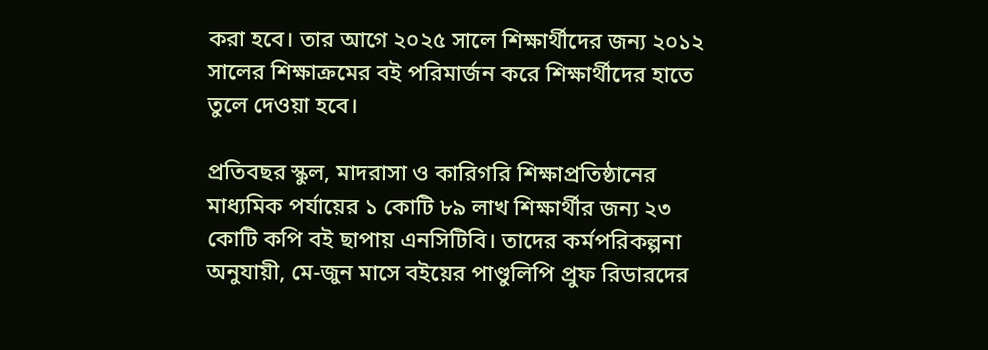করা হবে। তার আগে ২০২৫ সালে শিক্ষার্থীদের জন্য ২০১২ সালের শিক্ষাক্রমের বই পরিমার্জন করে শিক্ষার্থীদের হাতে তুলে দেওয়া হবে।

প্রতিবছর স্কুল, মাদরাসা ও কারিগরি শিক্ষাপ্রতিষ্ঠানের মাধ্যমিক পর্যায়ের ১ কোটি ৮৯ লাখ শিক্ষার্থীর জন্য ২৩ কোটি কপি বই ছাপায় এনসিটিবি। তাদের কর্মপরিকল্পনা অনুযায়ী, মে-জুন মাসে বইয়ের পাণ্ডুলিপি প্রুফ রিডারদের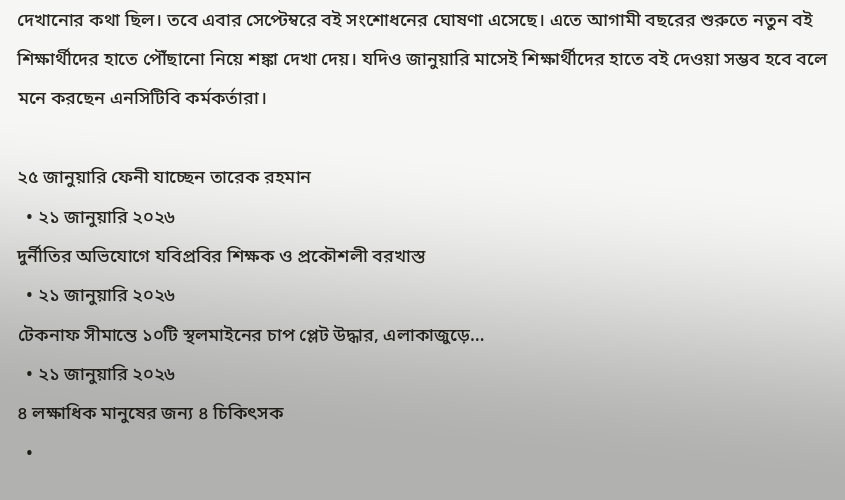দেখানোর কথা ছিল। তবে এবার সেপ্টেম্বরে বই সংশোধনের ঘোষণা এসেছে। এতে আগামী বছরের শুরুতে নতুন বই শিক্ষার্থীদের হাতে পৌঁছানো নিয়ে শঙ্কা দেখা দেয়। যদিও জানুয়ারি মাসেই শিক্ষার্থীদের হাতে বই দেওয়া সম্ভব হবে বলে মনে করছেন এনসিটিবি কর্মকর্তারা।

২৫ জানুয়ারি ফেনী যাচ্ছেন তারেক রহমান
  • ২১ জানুয়ারি ২০২৬
দুর্নীতির অভিযোগে যবিপ্রবির শিক্ষক ও প্রকৌশলী বরখাস্ত
  • ২১ জানুয়ারি ২০২৬
টেকনাফ সীমান্তে ১০টি স্থলমাইনের চাপ প্লেট উদ্ধার, এলাকাজুড়ে…
  • ২১ জানুয়ারি ২০২৬
৪ লক্ষাধিক মানুষের জন্য ৪ চিকিৎসক
  •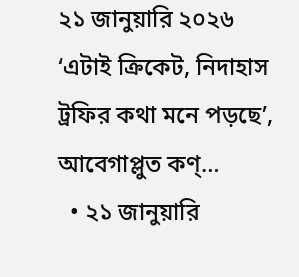২১ জানুয়ারি ২০২৬
‘এটাই ক্রিকেট, নিদাহাস ট্রফির কথা মনে পড়ছে’, আবেগাপ্লুত কণ্…
  • ২১ জানুয়ারি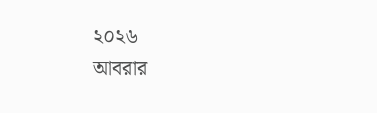২০২৬
আবরার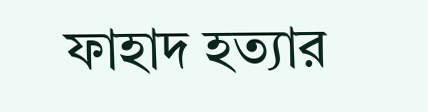ফাহাদ হত্যার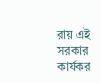রায় এই সরকার কার্যকর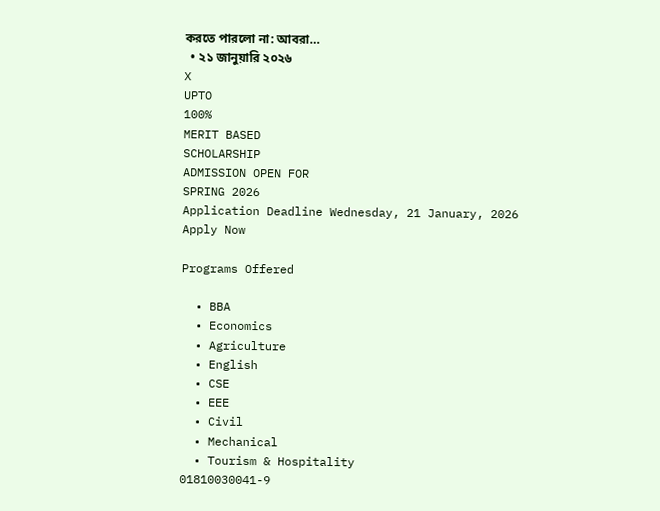করতে পারলো না: আবরা…
  • ২১ জানুয়ারি ২০২৬
X
UPTO
100%
MERIT BASED
SCHOLARSHIP
ADMISSION OPEN FOR
SPRING 2026
Application Deadline Wednesday, 21 January, 2026
Apply Now

Programs Offered

  • BBA
  • Economics
  • Agriculture
  • English
  • CSE
  • EEE
  • Civil
  • Mechanical
  • Tourism & Hospitality
01810030041-9